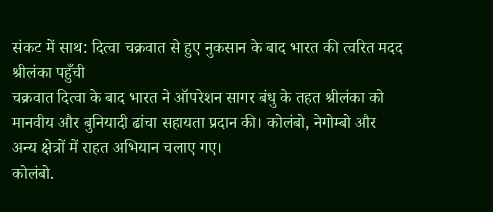संकट में साथ: दित्वा चक्रवात से हुए नुकसान के बाद भारत की त्वरित मदद श्रीलंका पहुँची
चक्रवात दित्वा के बाद भारत ने ऑपरेशन सागर बंधु के तहत श्रीलंका को मानवीय और बुनियादी ढांचा सहायता प्रदान की। कोलंबो, नेगोम्बो और अन्य क्षेत्रों में राहत अभियान चलाए गए।
कोलंबो.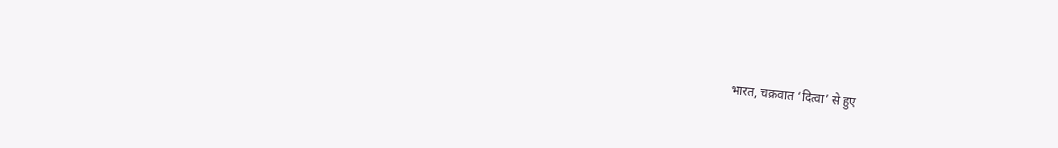भारत, चक्रवात ‘दित्वा’ से हुए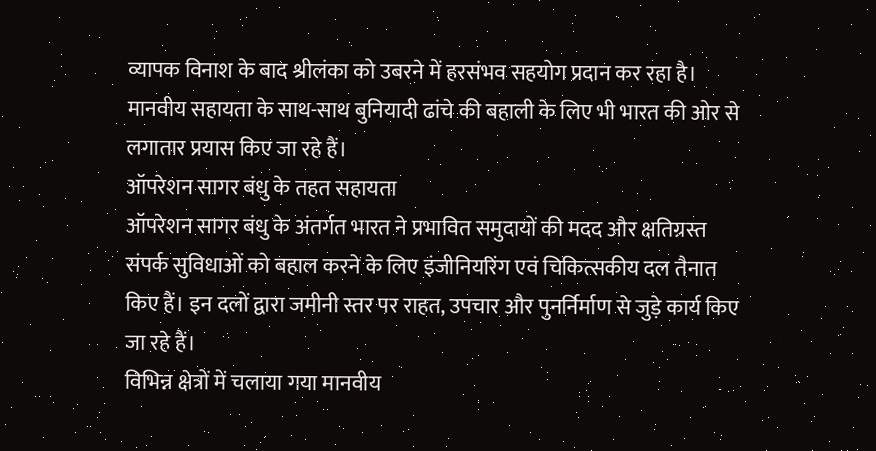व्यापक विनाश के बाद श्रीलंका को उबरने में हरसंभव सहयोग प्रदान कर रहा है। मानवीय सहायता के साथ-साथ बुनियादी ढांचे की बहाली के लिए भी भारत की ओर से लगातार प्रयास किए जा रहे हैं।
ऑपरेशन सागर बंधु के तहत सहायता
ऑपरेशन सागर बंधु के अंतर्गत भारत ने प्रभावित समुदायों की मदद और क्षतिग्रस्त संपर्क सुविधाओं को बहाल करने के लिए इंजीनियरिंग एवं चिकित्सकीय दल तैनात किए हैं। इन दलों द्वारा जमीनी स्तर पर राहत, उपचार और पुनर्निर्माण से जुड़े कार्य किए जा रहे हैं।
विभिन्न क्षेत्रों में चलाया गया मानवीय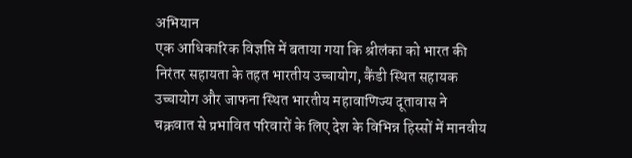अभियान
एक आधिकारिक विज्ञप्ति में बताया गया कि श्रीलंका को भारत की निरंतर सहायता के तहत भारतीय उच्चायोग, कैंडी स्थित सहायक उच्चायोग और जाफना स्थित भारतीय महावाणिज्य दूतावास ने चक्रवात से प्रभावित परिवारों के लिए देश के विभिन्न हिस्सों में मानवीय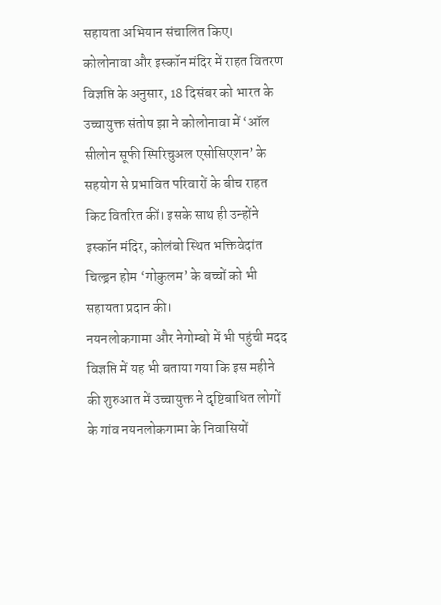सहायता अभियान संचालित किए।
कोलोनावा और इस्कॉन मंदिर में राहत वितरण
विज्ञप्ति के अनुसार, 18 दिसंबर को भारत के उच्चायुक्त संतोष झा ने कोलोनावा में ‘ऑल सीलोन सूफी स्पिरिचुअल एसोसिएशन’ के सहयोग से प्रभावित परिवारों के बीच राहत किट वितरित कीं। इसके साथ ही उन्होंने इस्कॉन मंदिर, कोलंबो स्थित भक्तिवेदांत चिल्ड्रन होम ‘गोकुलम’ के बच्चों को भी सहायता प्रदान की।
नयनलोकगामा और नेगोम्बो में भी पहुंची मदद
विज्ञप्ति में यह भी बताया गया कि इस महीने की शुरुआत में उच्चायुक्त ने दृष्टिबाधित लोगों के गांव नयनलोकगामा के निवासियों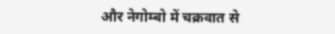और नेगोम्बो में चक्रवात से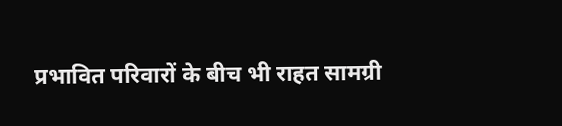प्रभावित परिवारों के बीच भी राहत सामग्री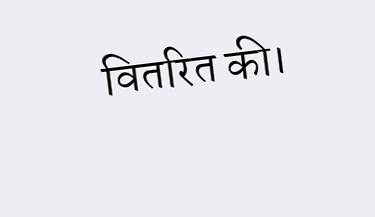वितरित की।